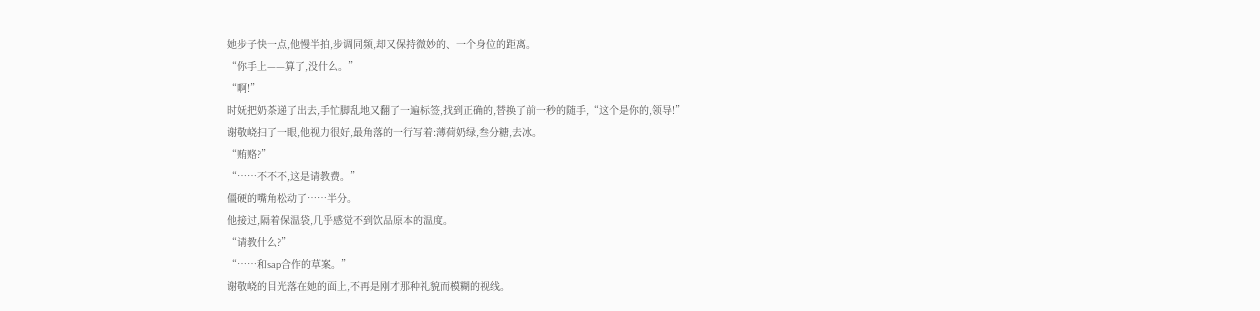她步子快一点,他慢半拍,步调同频,却又保持微妙的、一个身位的距离。
“你手上——算了,没什么。”
“啊!”
时妩把奶茶递了出去,手忙脚乱地又翻了一遍标签,找到正确的,替换了前一秒的随手,“这个是你的,领导!”
谢敬峣扫了一眼,他视力很好,最角落的一行写着:薄荷奶绿,叁分糖,去冰。
“贿赂?”
“……不不不,这是请教费。”
僵硬的嘴角松动了……半分。
他接过,隔着保温袋,几乎感觉不到饮品原本的温度。
“请教什么?”
“……和sap合作的草案。”
谢敬峣的目光落在她的面上,不再是刚才那种礼貌而模糊的视线。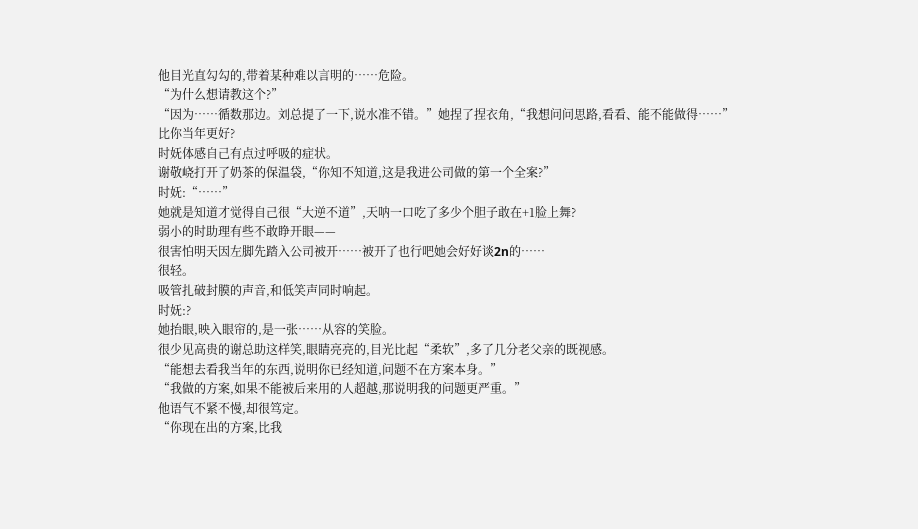他目光直勾勾的,带着某种难以言明的……危险。
“为什么想请教这个?”
“因为……循数那边。刘总提了一下,说水准不错。”她捏了捏衣角,“我想问问思路,看看、能不能做得……”
比你当年更好?
时妩体感自己有点过呼吸的症状。
谢敬峣打开了奶茶的保温袋,“你知不知道,这是我进公司做的第一个全案?”
时妩:“……”
她就是知道才觉得自己很“大逆不道”,天呐一口吃了多少个胆子敢在+1脸上舞?
弱小的时助理有些不敢睁开眼——
很害怕明天因左脚先踏入公司被开……被开了也行吧她会好好谈2n的……
很轻。
吸管扎破封膜的声音,和低笑声同时响起。
时妩:?
她抬眼,映入眼帘的,是一张……从容的笑脸。
很少见高贵的谢总助这样笑,眼睛亮亮的,目光比起“柔软”,多了几分老父亲的既视感。
“能想去看我当年的东西,说明你已经知道,问题不在方案本身。”
“我做的方案,如果不能被后来用的人超越,那说明我的问题更严重。”
他语气不紧不慢,却很笃定。
“你现在出的方案,比我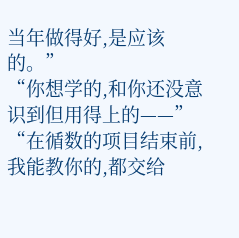当年做得好,是应该的。”
“你想学的,和你还没意识到但用得上的——”
“在循数的项目结束前,我能教你的,都交给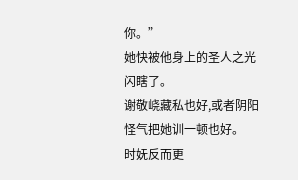你。”
她快被他身上的圣人之光闪瞎了。
谢敬峣藏私也好,或者阴阳怪气把她训一顿也好。
时妩反而更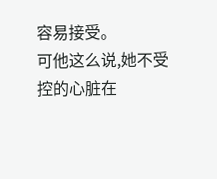容易接受。
可他这么说,她不受控的心脏在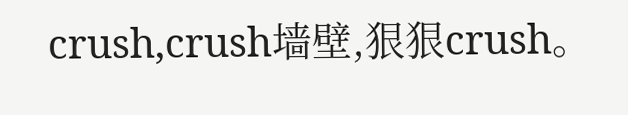crush,crush墙壁,狠狠crush。